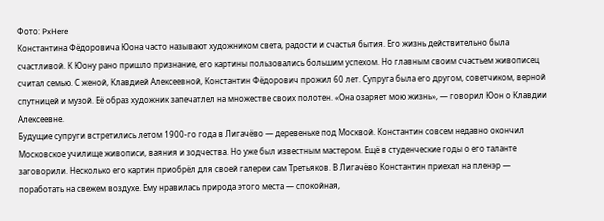Фото: PxHere
Константина Фёдоровича Юона часто называют художником света, радости и счастья бытия. Его жизнь действительно была счастливой. К Юону рано пришло признание, его картины пользовались большим успехом. Но главным своим счастьем живописец считал семью. С женой, Клавдией Алексеевной, Константин Фёдорович прожил 60 лет. Супруга была его другом, советчиком, верной спутницей и музой. Её образ художник запечатлел на множестве своих полотен. «Она озаряет мою жизнь», — говорил Юон о Клавдии Алексеевне.
Будущие супруги встретились летом 1900-го года в Лигачёво — деревеньке под Москвой. Константин совсем недавно окончил Московское училище живописи, ваяния и зодчества. Но уже был известным мастером. Ещё в студенческие годы о его таланте заговорили. Несколько его картин приобрёл для своей галереи сам Третьяков. В Лигачёво Константин приехал на пленэр — поработать на свежем воздухе. Ему нравилась природа этого места — спокойная,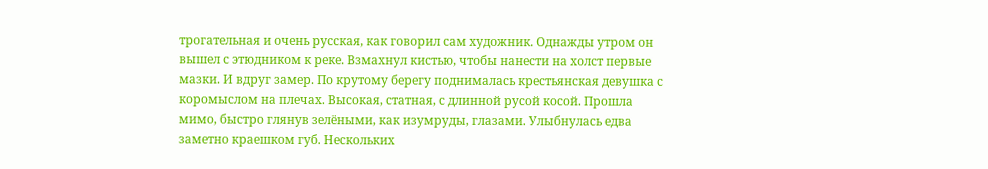трогательная и очень русская, как говорил сам художник. Однажды утром он вышел с этюдником к реке. Взмахнул кистью, чтобы нанести на холст первые мазки. И вдруг замер. По крутому берегу поднималась крестьянская девушка с коромыслом на плечах. Высокая, статная, с длинной русой косой. Прошла мимо, быстро глянув зелёными, как изумруды, глазами. Улыбнулась едва заметно краешком губ. Нескольких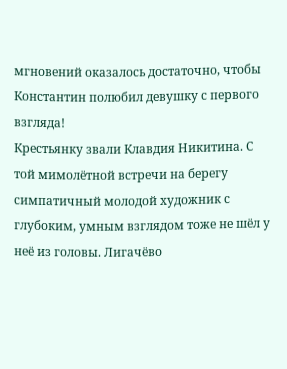мгновений оказалось достаточно, чтобы Константин полюбил девушку с первого взгляда!
Крестьянку звали Клавдия Никитина. С той мимолётной встречи на берегу симпатичный молодой художник с глубоким, умным взглядом тоже не шёл у неё из головы. Лигачёво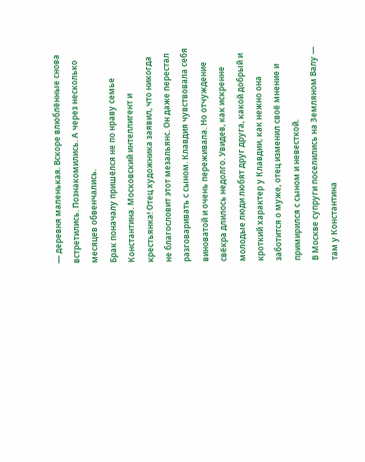— деревня маленькая. Вскоре влюблённые снова встретились. Познакомились. А через несколько месяцев обвенчались.
Брак поначалу пришёлся не по нраву семье Константина. Московский интеллигент и крестьянка! Отец художника заявил, что никогда не благословит этот мезальянс. Он даже перестал разговаривать с сыном. Клавдия чувствовала себя виноватой и очень переживала. Но отчуждение свёкра длилось недолго. Увидев, как искренне молодые люди любят друг друга, какой добрый и кроткий характер у Клавдии, как нежно она заботится о муже, отец изменил своё мнение и примирился с сыном и невесткой.
В Москве супруги поселились на Земляном Валу — там у Константина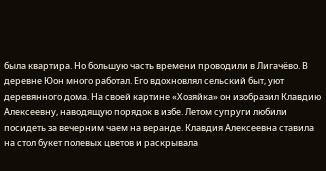была квартира. Но большую часть времени проводили в Лигачёво. В деревне Юон много работал. Его вдохновлял сельский быт, уют деревянного дома. На своей картине «Хозяйка» он изобразил Клавдию Алексеевну, наводящую порядок в избе. Летом супруги любили посидеть за вечерним чаем на веранде. Клавдия Алексеевна ставила на стол букет полевых цветов и раскрывала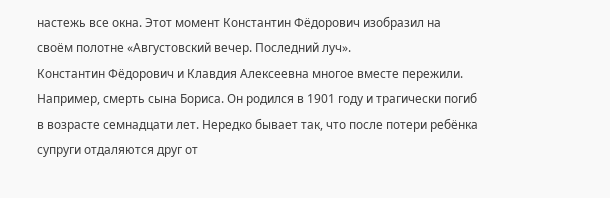настежь все окна. Этот момент Константин Фёдорович изобразил на своём полотне «Августовский вечер. Последний луч».
Константин Фёдорович и Клавдия Алексеевна многое вместе пережили. Например, смерть сына Бориса. Он родился в 1901 году и трагически погиб в возрасте семнадцати лет. Нередко бывает так, что после потери ребёнка супруги отдаляются друг от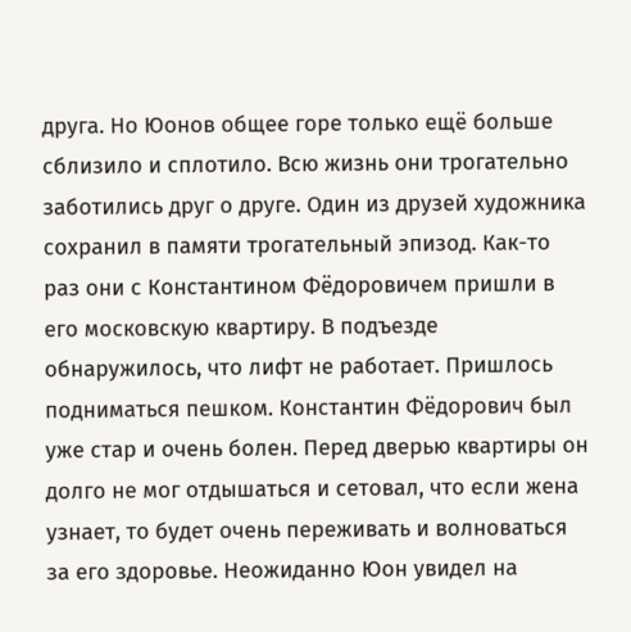друга. Но Юонов общее горе только ещё больше сблизило и сплотило. Всю жизнь они трогательно заботились друг о друге. Один из друзей художника сохранил в памяти трогательный эпизод. Как-то раз они с Константином Фёдоровичем пришли в его московскую квартиру. В подъезде обнаружилось, что лифт не работает. Пришлось подниматься пешком. Константин Фёдорович был уже стар и очень болен. Перед дверью квартиры он долго не мог отдышаться и сетовал, что если жена узнает, то будет очень переживать и волноваться за его здоровье. Неожиданно Юон увидел на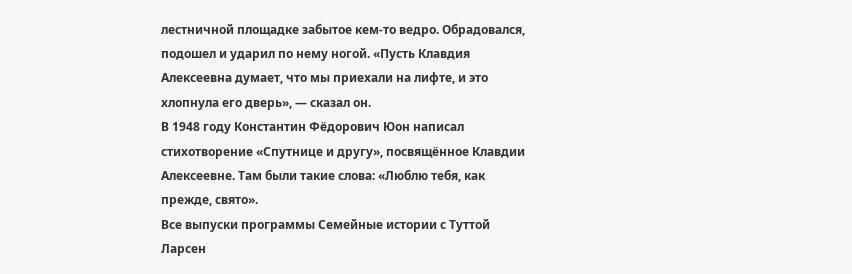лестничной площадке забытое кем-то ведро. Обрадовался, подошел и ударил по нему ногой. «Пусть Клавдия Алексеевна думает, что мы приехали на лифте, и это хлопнула его дверь», — сказал он.
В 1948 году Константин Фёдорович Юон написал стихотворение «Спутнице и другу», посвящённое Клавдии Алексеевне. Там были такие слова: «Люблю тебя, как прежде, свято».
Все выпуски программы Семейные истории с Туттой Ларсен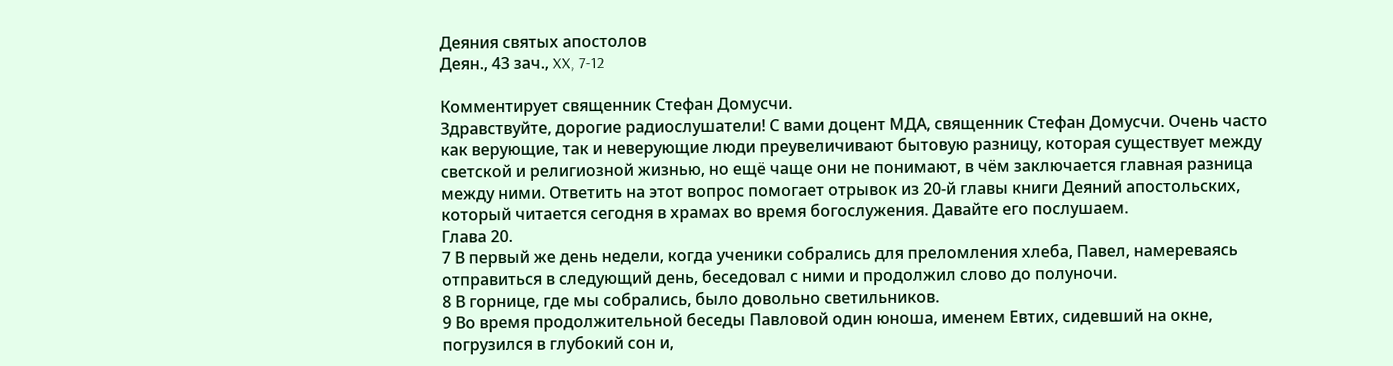Деяния святых апостолов
Деян., 43 зач., XX, 7-12

Комментирует священник Стефан Домусчи.
Здравствуйте, дорогие радиослушатели! С вами доцент МДА, священник Стефан Домусчи. Очень часто как верующие, так и неверующие люди преувеличивают бытовую разницу, которая существует между светской и религиозной жизнью, но ещё чаще они не понимают, в чём заключается главная разница между ними. Ответить на этот вопрос помогает отрывок из 20-й главы книги Деяний апостольских, который читается сегодня в храмах во время богослужения. Давайте его послушаем.
Глава 20.
7 В первый же день недели, когда ученики собрались для преломления хлеба, Павел, намереваясь отправиться в следующий день, беседовал с ними и продолжил слово до полуночи.
8 В горнице, где мы собрались, было довольно светильников.
9 Во время продолжительной беседы Павловой один юноша, именем Евтих, сидевший на окне, погрузился в глубокий сон и,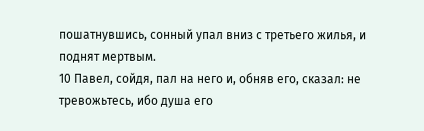пошатнувшись, сонный упал вниз с третьего жилья, и поднят мертвым.
10 Павел, сойдя, пал на него и, обняв его, сказал: не тревожьтесь, ибо душа его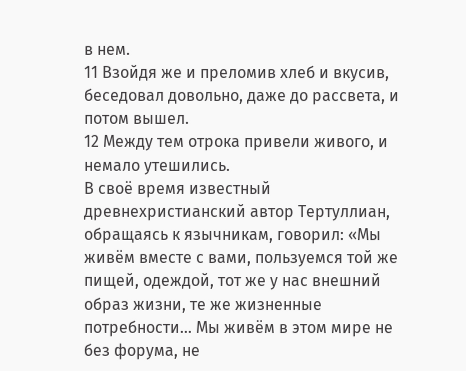в нем.
11 Взойдя же и преломив хлеб и вкусив, беседовал довольно, даже до рассвета, и потом вышел.
12 Между тем отрока привели живого, и немало утешились.
В своё время известный древнехристианский автор Тертуллиан, обращаясь к язычникам, говорил: «Мы живём вместе с вами, пользуемся той же пищей, одеждой, тот же у нас внешний образ жизни, те же жизненные потребности... Мы живём в этом мире не без форума, не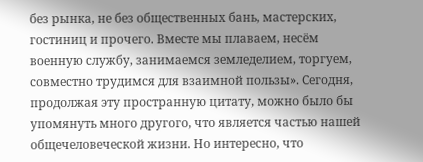без рынка, не без общественных бань, мастерских, гостиниц и прочего. Вместе мы плаваем, несём военную службу, занимаемся земледелием, торгуем, совместно трудимся для взаимной пользы». Сегодня, продолжая эту пространную цитату, можно было бы упомянуть много другого, что является частью нашей общечеловеческой жизни. Но интересно, что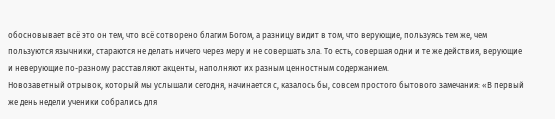обосновывает всё это он тем, что всё сотворено благим Богом, а разницу видит в том, что верующие, пользуясь тем же, чем пользуются язычники, стараются не делать ничего через меру и не совершать зла. То есть, совершая одни и те же действия, верующие и неверующие по-разному расставляют акценты, наполняют их разным ценностным содержанием.
Новозаветный отрывок, который мы услышали сегодня, начинается с, казалось бы, совсем простого бытового замечания: «В первый же день недели ученики собрались для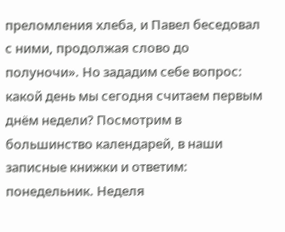преломления хлеба, и Павел беседовал с ними, продолжая слово до полуночи». Но зададим себе вопрос: какой день мы сегодня считаем первым днём недели? Посмотрим в большинство календарей, в наши записные книжки и ответим: понедельник. Неделя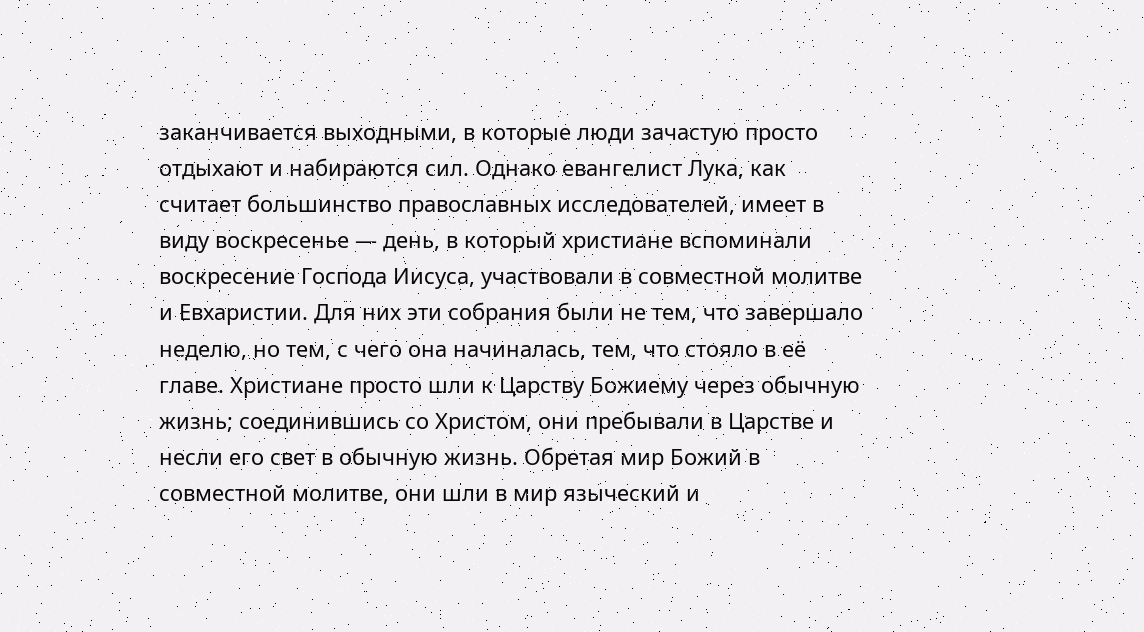заканчивается выходными, в которые люди зачастую просто отдыхают и набираются сил. Однако евангелист Лука, как считает большинство православных исследователей, имеет в виду воскресенье — день, в который христиане вспоминали воскресение Господа Иисуса, участвовали в совместной молитве и Евхаристии. Для них эти собрания были не тем, что завершало неделю, но тем, с чего она начиналась, тем, что стояло в её главе. Христиане просто шли к Царству Божиему через обычную жизнь; соединившись со Христом, они пребывали в Царстве и несли его свет в обычную жизнь. Обретая мир Божий в совместной молитве, они шли в мир языческий и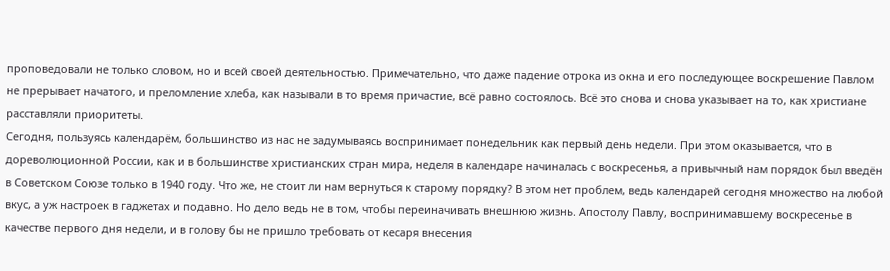проповедовали не только словом, но и всей своей деятельностью. Примечательно, что даже падение отрока из окна и его последующее воскрешение Павлом не прерывает начатого, и преломление хлеба, как называли в то время причастие, всё равно состоялось. Всё это снова и снова указывает на то, как христиане расставляли приоритеты.
Сегодня, пользуясь календарём, большинство из нас не задумываясь воспринимает понедельник как первый день недели. При этом оказывается, что в дореволюционной России, как и в большинстве христианских стран мира, неделя в календаре начиналась с воскресенья, а привычный нам порядок был введён в Советском Союзе только в 1940 году. Что же, не стоит ли нам вернуться к старому порядку? В этом нет проблем, ведь календарей сегодня множество на любой вкус, а уж настроек в гаджетах и подавно. Но дело ведь не в том, чтобы переиначивать внешнюю жизнь. Апостолу Павлу, воспринимавшему воскресенье в качестве первого дня недели, и в голову бы не пришло требовать от кесаря внесения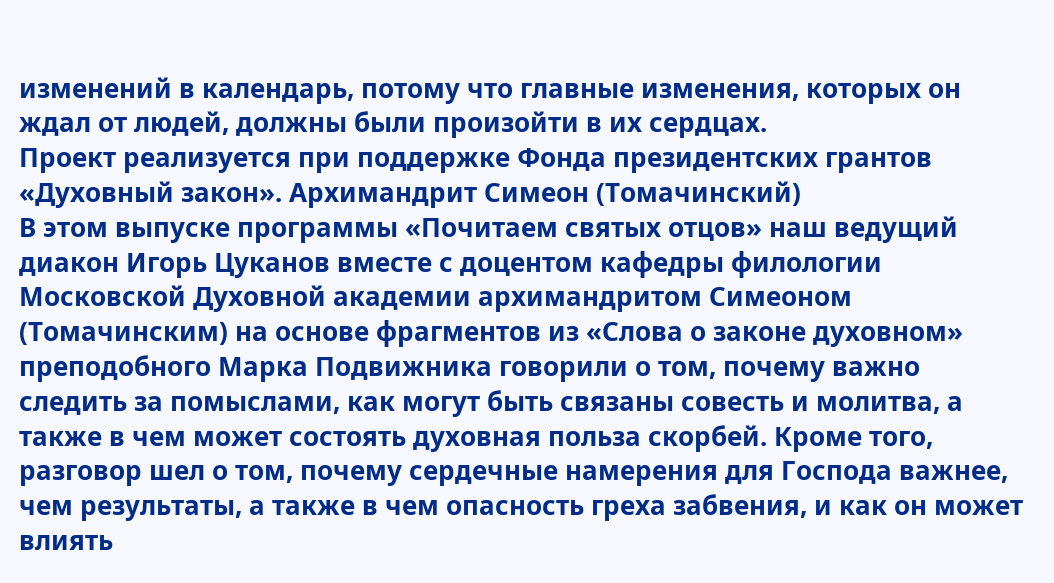изменений в календарь, потому что главные изменения, которых он ждал от людей, должны были произойти в их сердцах.
Проект реализуется при поддержке Фонда президентских грантов
«Духовный закон». Архимандрит Симеон (Томачинский)
В этом выпуске программы «Почитаем святых отцов» наш ведущий диакон Игорь Цуканов вместе с доцентом кафедры филологии Московской Духовной академии архимандритом Симеоном (Томачинским) на основе фрагментов из «Слова о законе духовном» преподобного Марка Подвижника говорили о том, почему важно следить за помыслами, как могут быть связаны совесть и молитва, а также в чем может состоять духовная польза скорбей. Кроме того, разговор шел о том, почему сердечные намерения для Господа важнее, чем результаты, а также в чем опасность греха забвения, и как он может влиять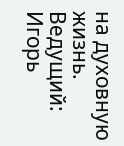на духовную жизнь.
Ведущий: Игорь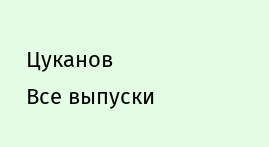Цуканов
Все выпуски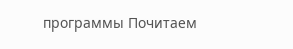программы Почитаем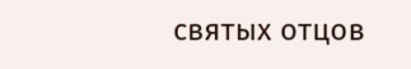святых отцов